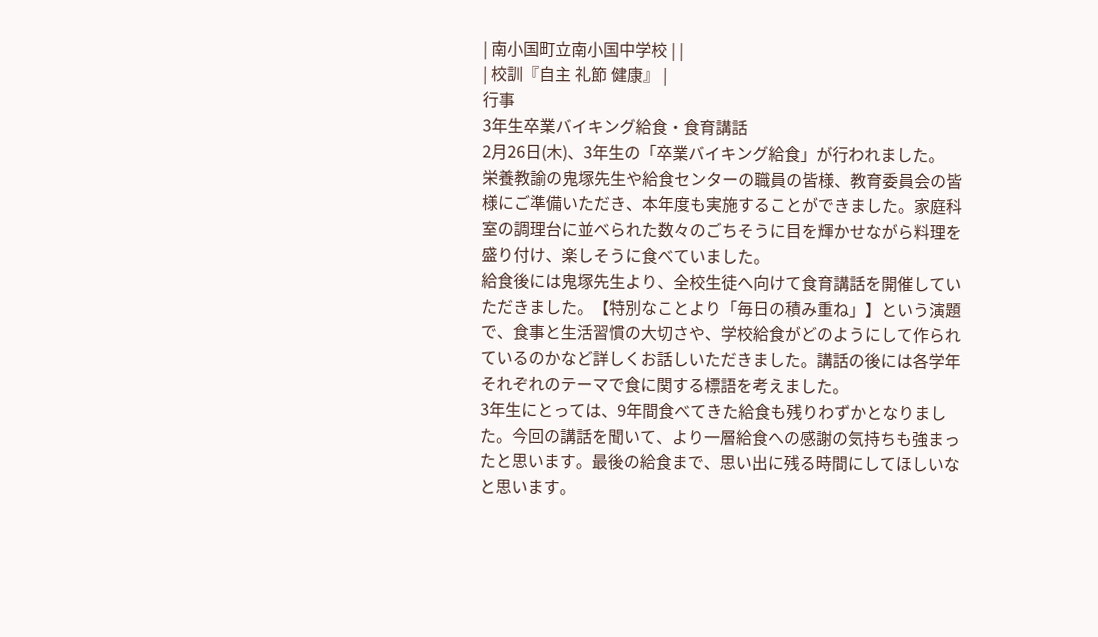| 南小国町立南小国中学校 | |
| 校訓『自主 礼節 健康』 |
行事
3年生卒業バイキング給食・食育講話
2月26日(木)、3年生の「卒業バイキング給食」が行われました。
栄養教諭の鬼塚先生や給食センターの職員の皆様、教育委員会の皆様にご準備いただき、本年度も実施することができました。家庭科室の調理台に並べられた数々のごちそうに目を輝かせながら料理を盛り付け、楽しそうに食べていました。
給食後には鬼塚先生より、全校生徒へ向けて食育講話を開催していただきました。【特別なことより「毎日の積み重ね」】という演題で、食事と生活習慣の大切さや、学校給食がどのようにして作られているのかなど詳しくお話しいただきました。講話の後には各学年それぞれのテーマで食に関する標語を考えました。
3年生にとっては、9年間食べてきた給食も残りわずかとなりました。今回の講話を聞いて、より一層給食への感謝の気持ちも強まったと思います。最後の給食まで、思い出に残る時間にしてほしいなと思います。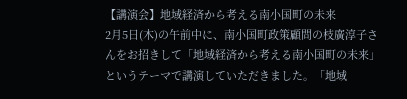【講演会】地域経済から考える南小国町の未来
2月5日(木)の午前中に、南小国町政策顧問の枝廣淳子さんをお招きして「地域経済から考える南小国町の未来」というテーマで講演していただきました。「地域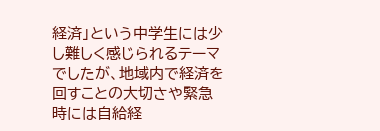経済」という中学生には少し難しく感じられるテーマでしたが、地域内で経済を回すことの大切さや緊急時には自給経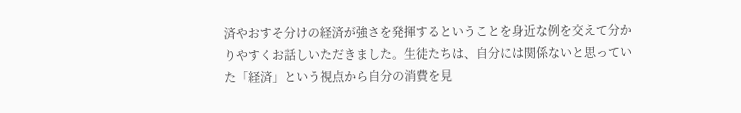済やおすそ分けの経済が強さを発揮するということを身近な例を交えて分かりやすくお話しいただきました。生徒たちは、自分には関係ないと思っていた「経済」という視点から自分の消費を見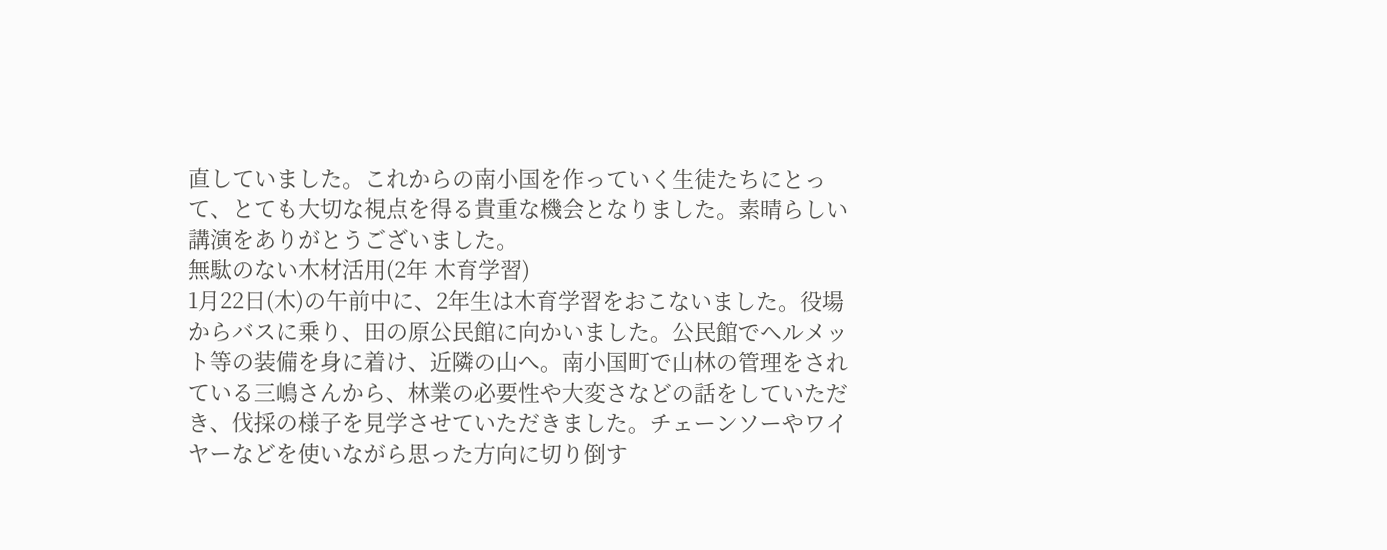直していました。これからの南小国を作っていく生徒たちにとって、とても大切な視点を得る貴重な機会となりました。素晴らしい講演をありがとうございました。
無駄のない木材活用(2年 木育学習)
1月22日(木)の午前中に、2年生は木育学習をおこないました。役場からバスに乗り、田の原公民館に向かいました。公民館でヘルメット等の装備を身に着け、近隣の山へ。南小国町で山林の管理をされている三嶋さんから、林業の必要性や大変さなどの話をしていただき、伐採の様子を見学させていただきました。チェーンソーやワイヤーなどを使いながら思った方向に切り倒す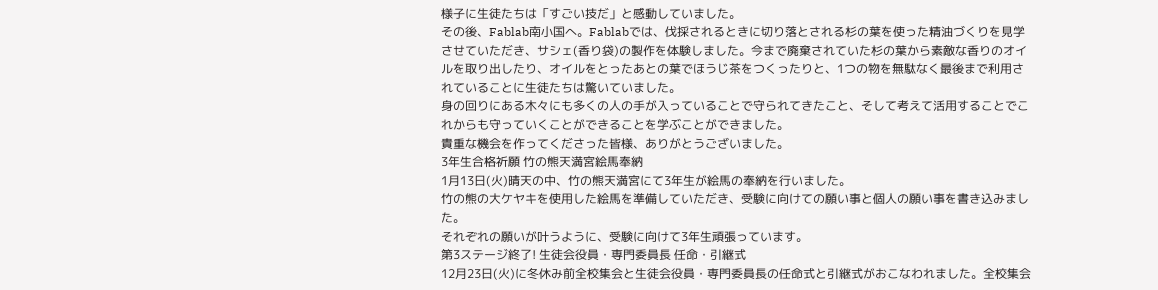様子に生徒たちは「すごい技だ」と感動していました。
その後、Fablab南小国へ。Fablabでは、伐採されるときに切り落とされる杉の葉を使った精油づくりを見学させていただき、サシェ(香り袋)の製作を体験しました。今まで廃棄されていた杉の葉から素敵な香りのオイルを取り出したり、オイルをとったあとの葉でほうじ茶をつくったりと、1つの物を無駄なく最後まで利用されていることに生徒たちは驚いていました。
身の回りにある木々にも多くの人の手が入っていることで守られてきたこと、そして考えて活用することでこれからも守っていくことができることを学ぶことができました。
貴重な機会を作ってくださった皆様、ありがとうございました。
3年生合格祈願 竹の熊天満宮絵馬奉納
1月13日(火)晴天の中、竹の熊天満宮にて3年生が絵馬の奉納を行いました。
竹の熊の大ケヤキを使用した絵馬を準備していただき、受験に向けての願い事と個人の願い事を書き込みました。
それぞれの願いが叶うように、受験に向けて3年生頑張っています。
第3ステージ終了! 生徒会役員・専門委員長 任命・引継式
12月23日(火)に冬休み前全校集会と生徒会役員・専門委員長の任命式と引継式がおこなわれました。全校集会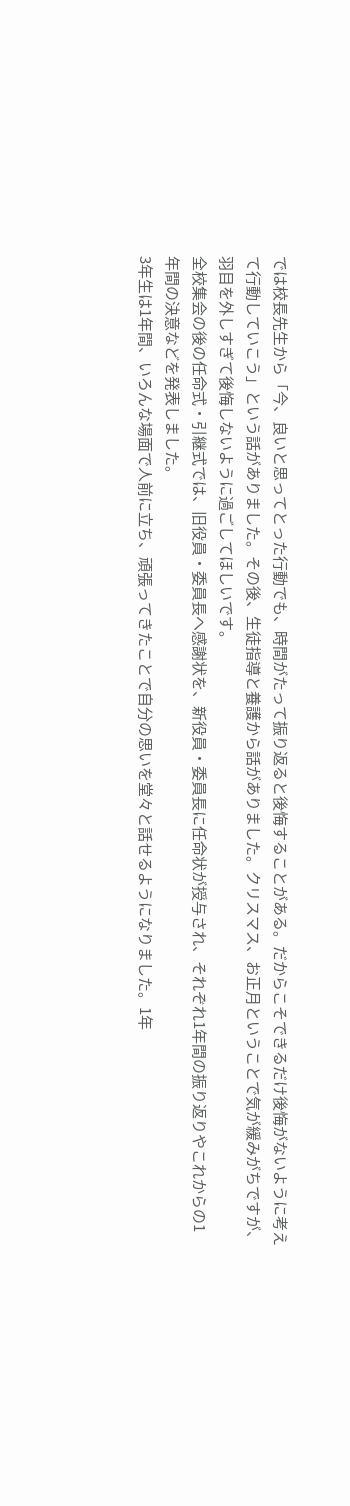では校長先生から「今、良いと思ってとった行動でも、時間がたって振り返ると後悔することがある。だからこそできるだけ後悔がないように考えて行動していこう」という話がありました。その後、生徒指導と養護から話がありました。クリスマス、お正月ということで気が緩みがちですが、羽目を外しすぎて後悔しないように過ごしてほしいです。
全校集会の後の任命式・引継式では、旧役員・委員長へ感謝状を、新役員・委員長に任命状が授与され、それぞれ1年間の振り返りやこれからの1年間の決意などを発表しました。
3年生は1年間、いろんな場面で人前に立ち、頑張ってきたことで自分の思いを堂々と話せるようになりました。1年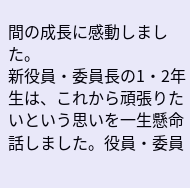間の成長に感動しました。
新役員・委員長の1・2年生は、これから頑張りたいという思いを一生懸命話しました。役員・委員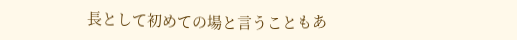長として初めての場と言うこともあ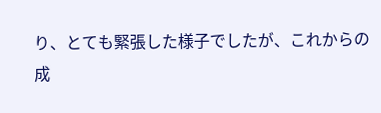り、とても緊張した様子でしたが、これからの成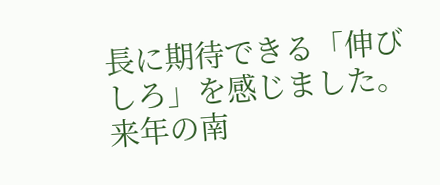長に期待できる「伸びしろ」を感じました。
来年の南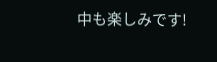中も楽しみです!